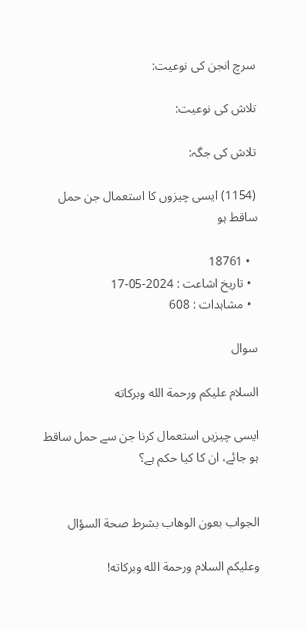سرچ انجن کی نوعیت:

تلاش کی نوعیت:

تلاش کی جگہ:

(1154) ایسی چیزوں کا استعمال جن حمل ساقط ہو

  • 18761
  • تاریخ اشاعت : 2024-05-17
  • مشاہدات : 608

سوال

السلام عليكم ورحمة الله وبركاته

ایسی چیزیں استعمال کرنا جن سے حمل ساقط ہو جائے، ان کا کیا حکم ہے؟


الجواب بعون الوهاب بشرط صحة السؤال

وعلیکم السلام ورحمة الله وبرکاته!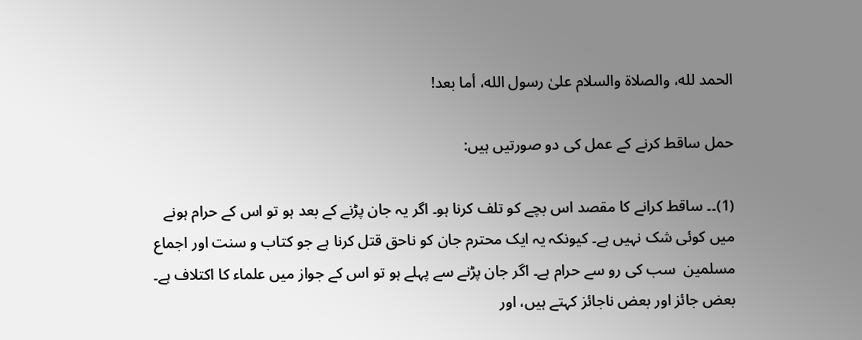الحمد لله، والصلاة والسلام علىٰ رسول الله، أما بعد!

حمل ساقط کرنے کے عمل کی دو صورتیں ہیں:

(1)۔۔ ساقط کرانے کا مقصد اس بچے کو تلف کرنا ہو۔ اگر یہ جان پڑنے کے بعد ہو تو اس کے حرام ہونے میں کوئی شک نہیں ہے۔ کیونکہ یہ ایک محترم جان کو ناحق قتل کرنا ہے جو کتاب و سنت اور اجماع مسلمین  سب کی رو سے حرام ہے۔ اگر جان پڑنے سے پہلے ہو تو اس کے جواز میں علماء کا اکتلاف ہے۔ بعض جائز اور بعض ناجائز کہتے ہیں، اور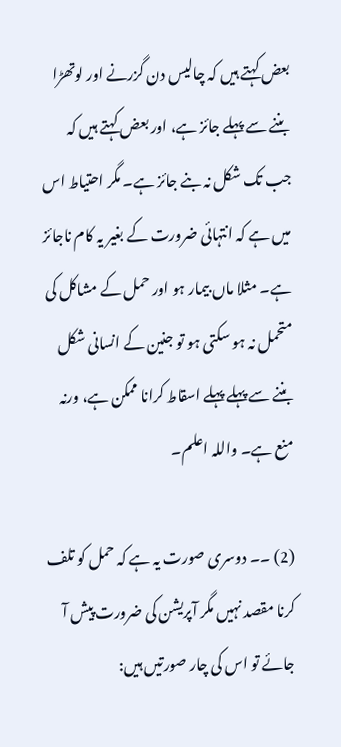بعض کہتے ہیں کہ چالیس دن گزرنے اور لوتھڑا بننے سے پہلے جائز ہے، اور بعض کہتے ہیں کہ جب تک شکل نہ بنے جائز ہے۔ مگر احتیاط اس میں ہے کہ انتہائی ضرورت کے بغیر یہ کام ناجائز ہے۔ مثلا ماں بیمار ہو اور حمل کے مشاکل کی متحمل نہ ہو سکتی ہو تو جنین کے انسانی شکل بننے سے پہلے پہلے اسقاط کرانا ممکن ہے، ورنہ منع ہے۔ واللہ اعلم۔

(2) ۔۔ دوسری صورت یہ ہے کہ حمل کو تلف کرنا مقصد نہیں مگر آپریشن کی ضرورت پیش آ جائے تو اس کی چار صورتیں ہیں: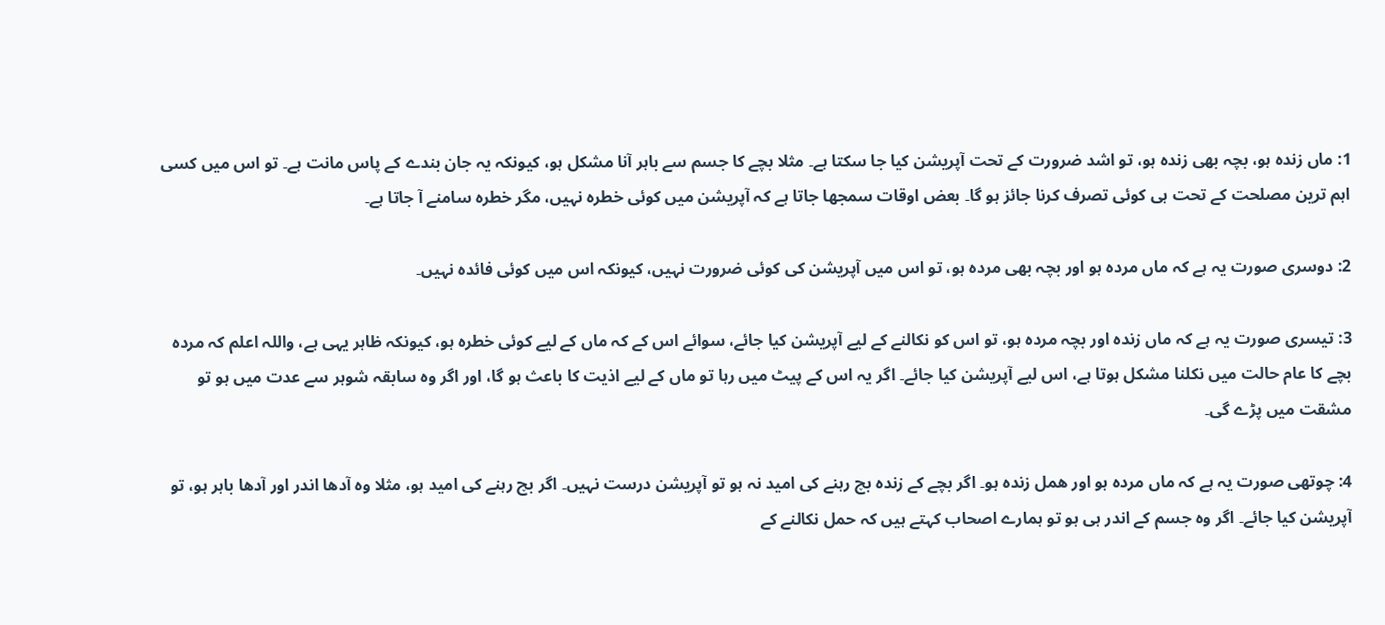1: ماں زندہ ہو، بچہ بھی زندہ ہو، تو اشد ضرورت کے تحت آپریشن کیا جا سکتا ہے۔ مثلا بچے کا جسم سے باہر آنا مشکل ہو، کیونکہ یہ جان بندے کے پاس مانت ہے۔ تو اس میں کسی اہم ترین مصلحت کے تحت ہی کوئی تصرف کرنا جائز ہو گا۔ بعض اوقات سمجھا جاتا ہے کہ آپریشن میں کوئی خطرہ نہیں، مگر خطرہ سامنے آ جاتا ہے۔

2: دوسری صورت یہ ہے کہ ماں مردہ ہو اور بچہ بھی مردہ ہو، تو اس میں آپریشن کی کوئی ضرورت نہیں، کیونکہ اس میں کوئی فائدہ نہیں۔

3: تیسری صورت یہ ہے کہ ماں زندہ اور بچہ مردہ ہو، تو اس کو نکالنے کے لیے آپریشن کیا جائے، سوائے اس کے کہ ماں کے لیے کوئی خطرہ ہو، کیونکہ ظاہر یہی ہے، واللہ اعلم کہ مردہ بچے کا عام حالت میں نکلنا مشکل ہوتا ہے، اس لیے آپریشن کیا جائے۔ اگر یہ اس کے پیٹ میں رہا تو ماں کے لیے اذیت کا باعث ہو گا، اور اگر وہ سابقہ شوہر سے عدت میں ہو تو مشقت میں پڑے گی۔

4: چوتھی صورت یہ ہے کہ ماں مردہ ہو اور ھمل زندہ ہو۔ اگر بچے کے زندہ بچ رہنے کی امید نہ ہو تو آپریشن درست نہیں۔ اگر بچ رہنے کی امید ہو، مثلا وہ آدھا اندر اور آدھا باہر ہو، تو آپریشن کیا جائے۔ اگر وہ جسم کے اندر ہی ہو تو ہمارے اصحاب کہتے ہیں کہ حمل نکالنے کے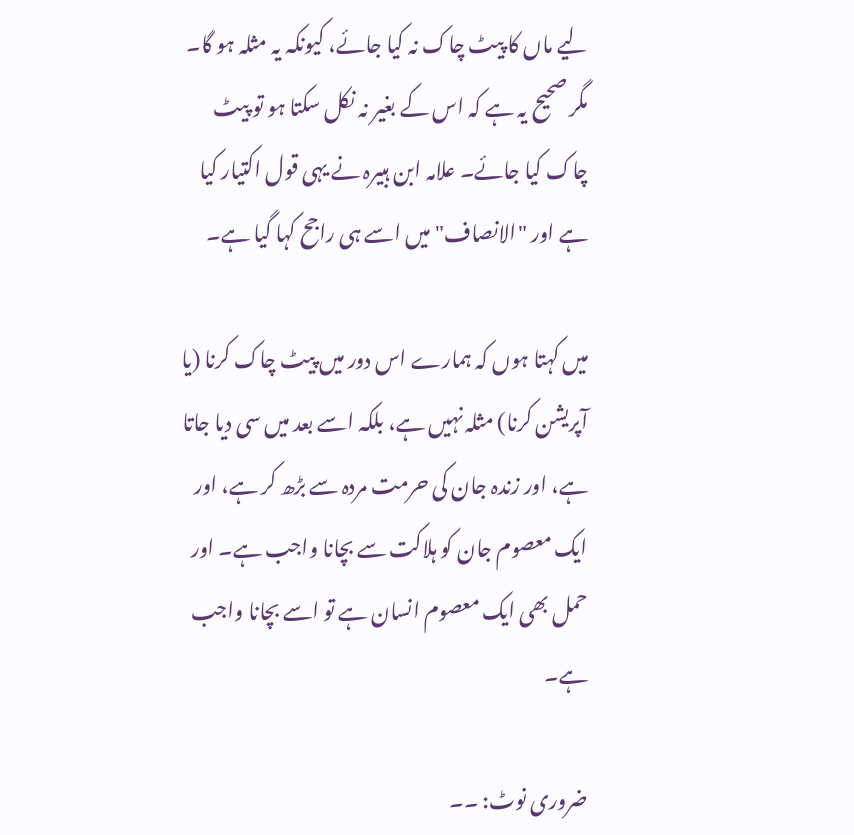لیے ماں کا پیٹ چاک نہ کیا جائے، کیونکہ یہ مثلہ ہو گا۔ مگر صحیح یہ ہے کہ اس کے بغیر نہ نکل سکتا ہو تو پیٹ چاک کیا جائے۔ علامہ ابن ہبیرہ نے یہی قول اکتیار کیا ہے اور "الانصاف" میں اسے ہی راجح کہا گیا ہے۔

میں کہتا ہوں کہ ہمارے اس دور میں پیٹ چاک کرنا (یا آپریشن کرنا) مثلہ نہیں ہے، بلکہ اسے بعد میں سی دیا جاتا ہے، اور زندہ جان کی حرمت مردہ سے بڑھ کر ہے، اور ایک معصوم جان کو ہلاکت سے بچانا واجب ہے۔ اور حمل بھی ایک معصوم انسان ہے تو اسے بچانا واجب ہے۔

ضروری نوٹ: ۔۔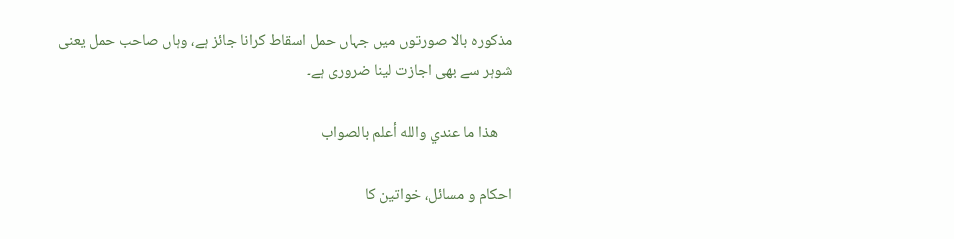مذکورہ بالا صورتوں میں جہاں حمل اسقاط کرانا جائز ہے، وہاں صاحب حمل یعنی شوہر سے بھی اجازت لینا ضروری ہے۔

    ھذا ما عندي والله أعلم بالصواب

احکام و مسائل، خواتین کا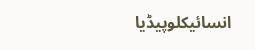انسائیکلوپیڈیا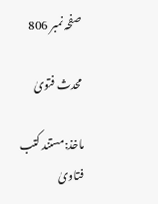صفحہ نمبر 806

محدث فتویٰ

ماخذ:مستند کتب فتاویٰ